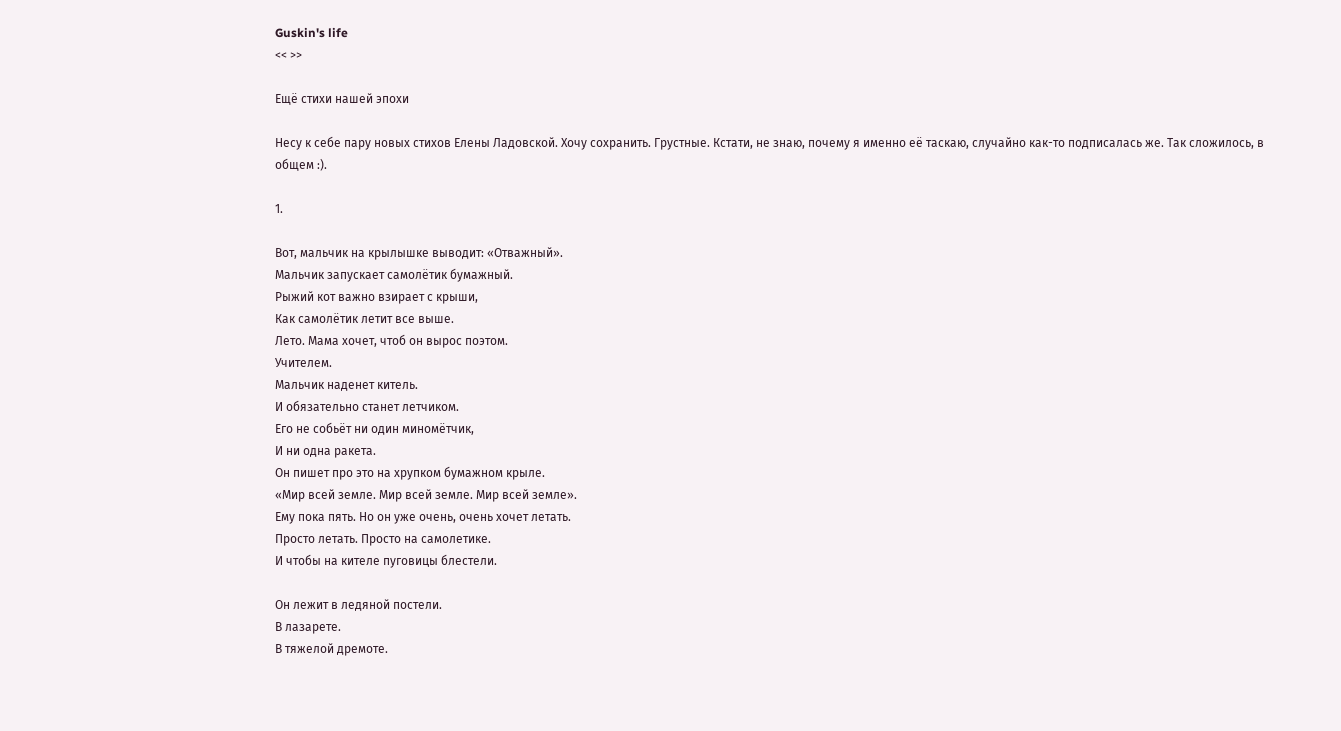Guskin's life
<< >>

Ещё стихи нашей эпохи

Несу к себе пару новых стихов Елены Ладовской. Хочу сохранить. Грустные. Кстати, не знаю, почему я именно её таскаю, случайно как-то подписалась же. Так сложилось, в общем :).

1.

Вот, мальчик на крылышке выводит: «Отважный».
Мальчик запускает самолётик бумажный.
Рыжий кот важно взирает с крыши,
Как самолётик летит все выше.
Лето. Мама хочет, чтоб он вырос поэтом.
Учителем.
Мальчик наденет китель.
И обязательно станет летчиком.
Его не собьёт ни один миномётчик,
И ни одна ракета.
Он пишет про это на хрупком бумажном крыле.
«Мир всей земле. Мир всей земле. Мир всей земле».
Ему пока пять. Но он уже очень, очень хочет летать.
Просто летать. Просто на самолетике.
И чтобы на кителе пуговицы блестели.

Он лежит в ледяной постели.
В лазарете.
В тяжелой дремоте.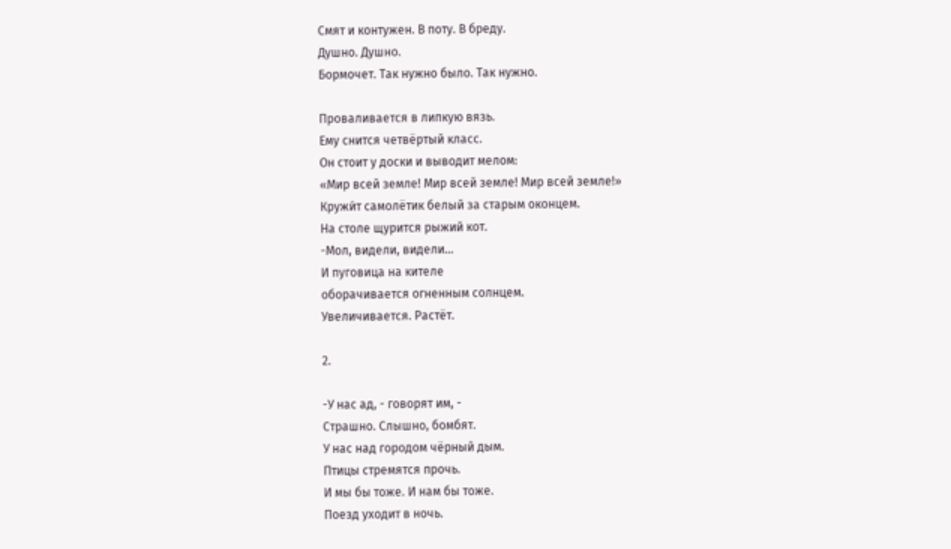Смят и контужен. В поту. В бреду.
Душно. Душно.
Бормочет. Так нужно было. Так нужно.

Проваливается в липкую вязь.
Ему снится четвёртый класс.
Он стоит у доски и выводит мелом:
«Мир всей земле! Мир всей земле! Мир всей земле!»
Кружи́т самолётик белый за старым оконцем.
На столе щурится рыжий кот.
-Мол, видели, видели…
И пуговица на кителе
оборачивается огненным солнцем.
Увеличивается. Растёт.

2.

-У нас ад, - говорят им, -
Страшно. Слышно, бомбят.
У нас над городом чёрный дым.
Птицы стремятся прочь.
И мы бы тоже. И нам бы тоже.
Поезд уходит в ночь.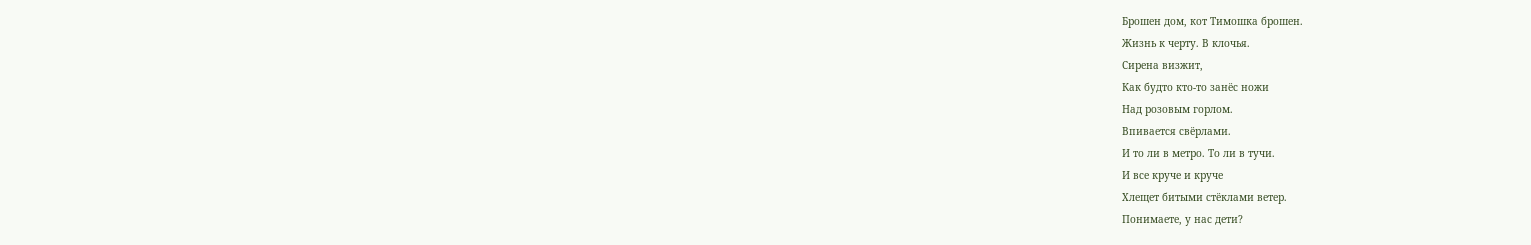Брошен дом, кот Тимошка брошен.
Жизнь к черту. В клочья.
Сирена визжит,
Как будто кто-то занёс ножи
Над розовым горлом.
Впивается свёрлами.
И то ли в метро. То ли в тучи.
И все круче и круче
Хлещет битыми стёклами ветер.
Понимаете, у нас дети?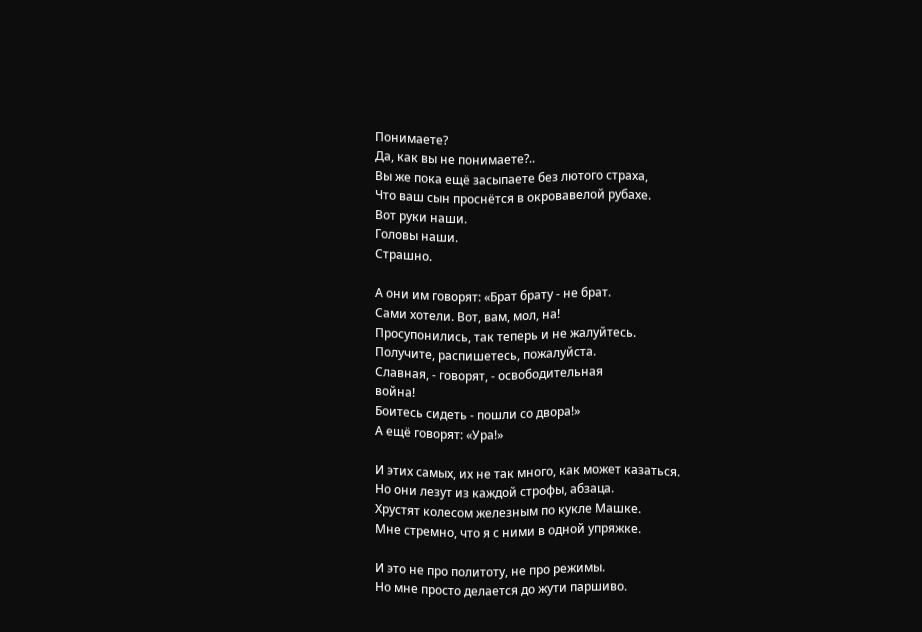Понимаете?
Да, как вы не понимаете?..
Вы же пока ещё засыпаете без лютого страха,
Что ваш сын проснётся в окровавелой рубахе.
Вот руки наши.
Головы наши.
Страшно.

А они им говорят: «Брат брату - не брат.
Сами хотели. Вот, вам, мол, на!
Просупонились, так теперь и не жалуйтесь.
Получите, распишетесь, пожалуйста.
Славная, - говорят, - освободительная
война!
Боитесь сидеть - пошли со двора!»
А ещё говорят: «Ура!»

И этих самых, их не так много, как может казаться.
Но они лезут из каждой строфы, абзаца.
Хрустят колесом железным по кукле Машке.
Мне стремно, что я с ними в одной упряжке.

И это не про политоту, не про режимы.
Но мне просто делается до жути паршиво.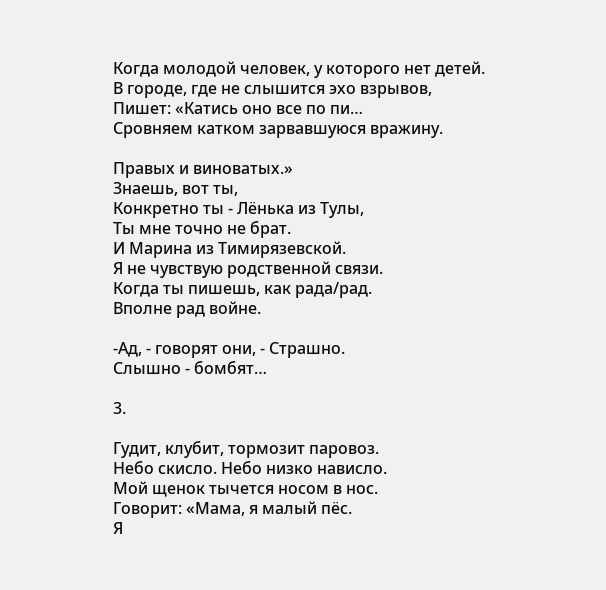Когда молодой человек, у которого нет детей.
В городе, где не слышится эхо взрывов,
Пишет: «Катись оно все по пи…
Сровняем катком зарвавшуюся вражину.

Правых и виноватых.»
Знаешь, вот ты,
Конкретно ты - Лёнька из Тулы,
Ты мне точно не брат.
И Марина из Тимирязевской.
Я не чувствую родственной связи.
Когда ты пишешь, как рада/рад.
Вполне рад войне.

-Ад, - говорят они, - Страшно.
Слышно - бомбят…

3.

Гудит, клубит, тормозит паровоз.
Небо скисло. Небо низко нависло.
Мой щенок тычется носом в нос.
Говорит: «Мама, я малый пёс.
Я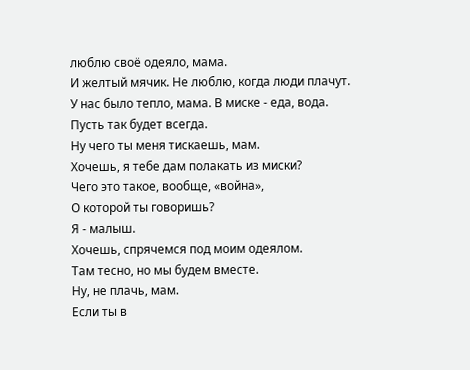люблю своё одеяло, мама.
И желтый мячик. Не люблю, когда люди плачут.
У нас было тепло, мама. В миске - еда, вода.
Пусть так будет всегда.
Ну чего ты меня тискаешь, мам.
Хочешь, я тебе дам полакать из миски?
Чего это такое, вообще, «война»,
О которой ты говоришь?
Я - малыш.
Хочешь, спрячемся под моим одеялом.
Там тесно, но мы будем вместе.
Ну, не плачь, мам.
Если ты в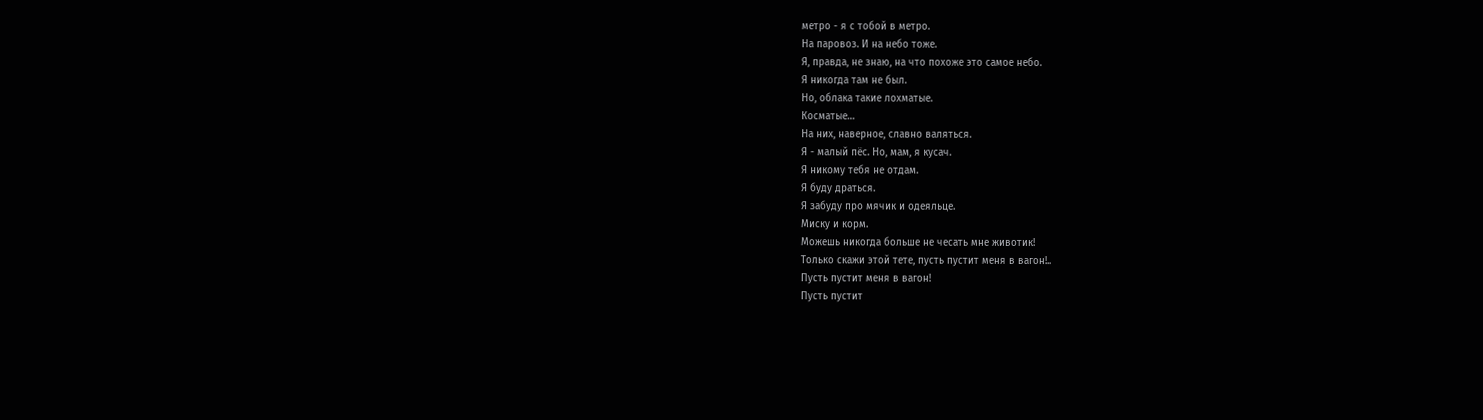метро - я с тобой в метро.
На паровоз. И на небо тоже.
Я, правда, не знаю, на что похоже это самое небо.
Я никогда там не был.
Но, облака такие лохматые.
Косматые…
На них, наверное, славно валяться.
Я - малый пёс. Но, мам, я кусач.
Я никому тебя не отдам.
Я буду драться.
Я забуду про мячик и одеяльце.
Миску и корм.
Можешь никогда больше не чесать мне животик!
Только скажи этой тете, пусть пустит меня в вагон!..
Пусть пустит меня в вагон!
Пусть пустит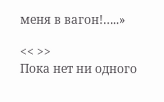меня в вагон!…..»

<< >>
Пока нет ни одного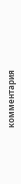комментария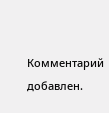Комментарий добавлен.